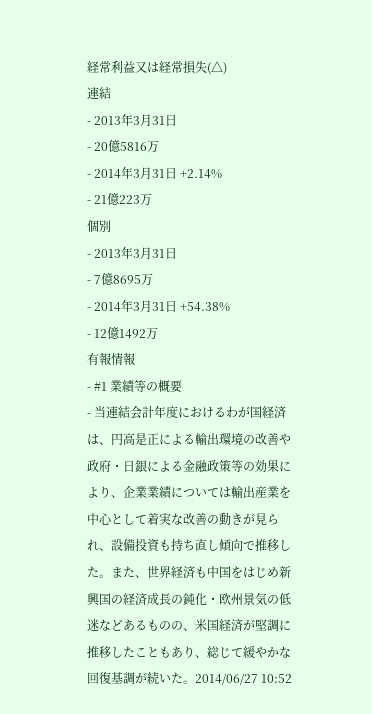経常利益又は経常損失(△)
連結
- 2013年3月31日
- 20億5816万
- 2014年3月31日 +2.14%
- 21億223万
個別
- 2013年3月31日
- 7億8695万
- 2014年3月31日 +54.38%
- 12億1492万
有報情報
- #1 業績等の概要
- 当連結会計年度におけるわが国経済は、円高是正による輸出環境の改善や政府・日銀による金融政策等の効果により、企業業績については輸出産業を中心として着実な改善の動きが見られ、設備投資も持ち直し傾向で推移した。また、世界経済も中国をはじめ新興国の経済成長の鈍化・欧州景気の低迷などあるものの、米国経済が堅調に推移したこともあり、総じて緩やかな回復基調が続いた。2014/06/27 10:52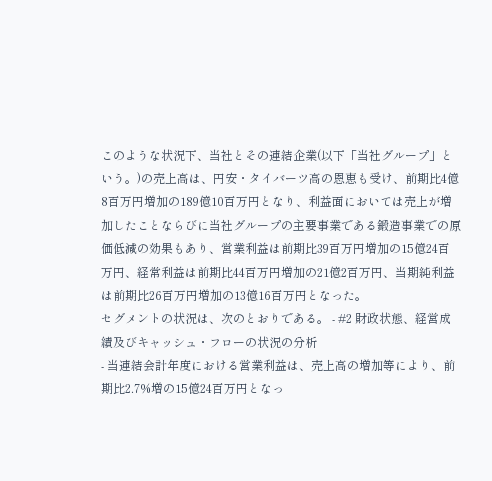このような状況下、当社とその連結企業(以下「当社グループ」という。)の売上高は、円安・タイバーツ高の恩恵も受け、前期比4億8百万円増加の189億10百万円となり、利益面においては売上が増加したことならびに当社グループの主要事業である鍛造事業での原価低減の効果もあり、営業利益は前期比39百万円増加の15億24百万円、経常利益は前期比44百万円増加の21億2百万円、当期純利益は前期比26百万円増加の13億16百万円となった。
セグメントの状況は、次のとおりである。 - #2 財政状態、経営成績及びキャッシュ・フローの状況の分析
- 当連結会計年度における営業利益は、売上高の増加等により、前期比2.7%増の15億24百万円となっ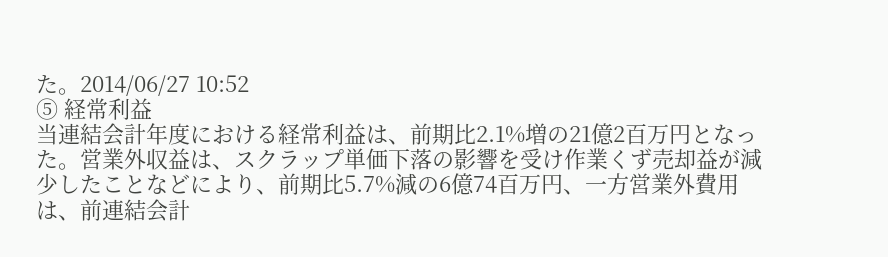た。2014/06/27 10:52
⑤ 経常利益
当連結会計年度における経常利益は、前期比2.1%増の21億2百万円となった。営業外収益は、スクラップ単価下落の影響を受け作業くず売却益が減少したことなどにより、前期比5.7%減の6億74百万円、一方営業外費用は、前連結会計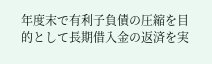年度末で有利子負債の圧縮を目的として長期借入金の返済を実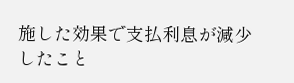施した効果で支払利息が減少したこと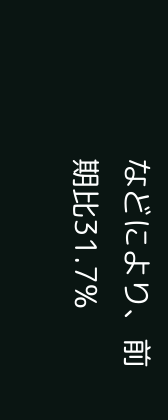などにより、前期比31.7%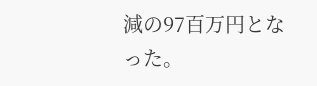減の97百万円となった。